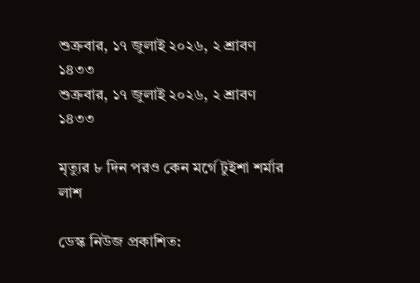শুক্রবার, ১৭ জুলাই ২০২৬, ২ শ্রাবণ ১৪৩৩
শুক্রবার, ১৭ জুলাই ২০২৬, ২ শ্রাবণ ১৪৩৩

মৃত্যুর ৮ দিন পরও কেন মর্গে টুইশা শর্মার লাশ

ডেস্ক নিউজ প্রকাশিত: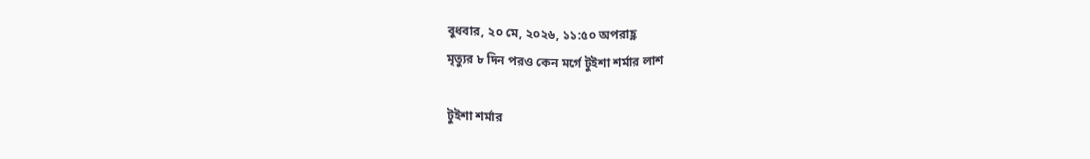বুধবার, ২০ মে, ২০২৬, ১১:৫০ অপরাহ্ণ
মৃত্যুর ৮ দিন পরও কেন মর্গে টুইশা শর্মার লাশ

টুইশা শর্মার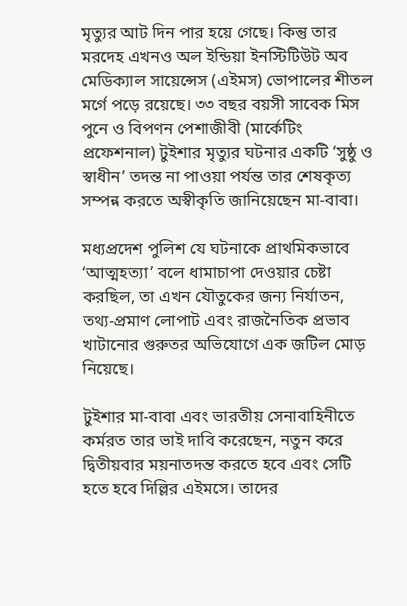মৃত্যুর আট দিন পার হয়ে গেছে। কিন্তু তার মরদেহ এখনও অল ইন্ডিয়া ইনস্টিটিউট অব মেডিক্যাল সায়েন্সেস (এইমস) ভোপালের শীতল মর্গে পড়ে রয়েছে। ৩৩ বছর বয়সী সাবেক মিস পুনে ও বিপণন পেশাজীবী (মার্কেটিং প্রফেশনাল) টুইশার মৃত্যুর ঘটনার একটি ‘সুষ্ঠু ও স্বাধীন’ তদন্ত না পাওয়া পর্যন্ত তার শেষকৃত্য সম্পন্ন করতে অস্বীকৃতি জানিয়েছেন মা-বাবা।

মধ্যপ্রদেশ পুলিশ যে ঘটনাকে প্রাথমিকভাবে ‘আত্মহত্যা’ বলে ধামাচাপা দেওয়ার চেষ্টা করছিল, তা এখন যৌতুকের জন্য নির্যাতন, তথ্য-প্রমাণ লোপাট এবং রাজনৈতিক প্রভাব খাটানোর গুরুতর অভিযোগে এক জটিল মোড় নিয়েছে।

টুইশার মা-বাবা এবং ভারতীয় সেনাবাহিনীতে কর্মরত তার ভাই দাবি করেছেন, নতুন করে দ্বিতীয়বার ময়নাতদন্ত করতে হবে এবং সেটি হতে হবে দিল্লির এইমসে। তাদের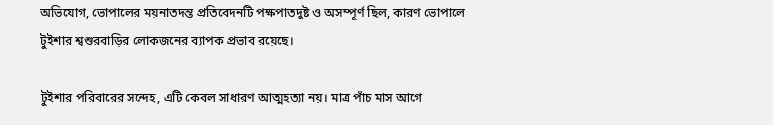অভিযোগ, ভোপালের ময়নাতদন্ত প্রতিবেদনটি পক্ষপাতদুষ্ট ও অসম্পূর্ণ ছিল, কারণ ভোপালে টুইশার শ্বশুরবাড়ির লোকজনের ব্যাপক প্রভাব রয়েছে।

টুইশার পরিবারের সন্দেহ, এটি কেবল সাধারণ আত্মহত্যা নয়। মাত্র পাঁচ মাস আগে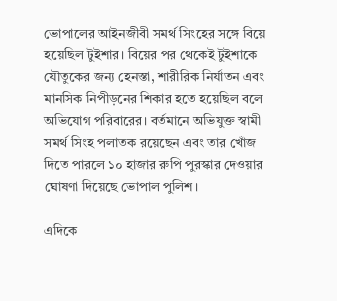ভোপালের আইনজীবী সমর্থ সিংহের সঙ্গে বিয়ে হয়েছিল টুইশার। বিয়ের পর থেকেই টুইশাকে যৌতুকের জন্য হেনস্তা, শারীরিক নির্যাতন এবং মানসিক নিপীড়নের শিকার হতে হয়েছিল বলে অভিযোগ পরিবারের। বর্তমানে অভিযুক্ত স্বামী সমর্থ সিংহ পলাতক রয়েছেন এবং তার খোঁজ দিতে পারলে ১০ হাজার রুপি পুরস্কার দেওয়ার ঘোষণা দিয়েছে ভোপাল পুলিশ।

এদিকে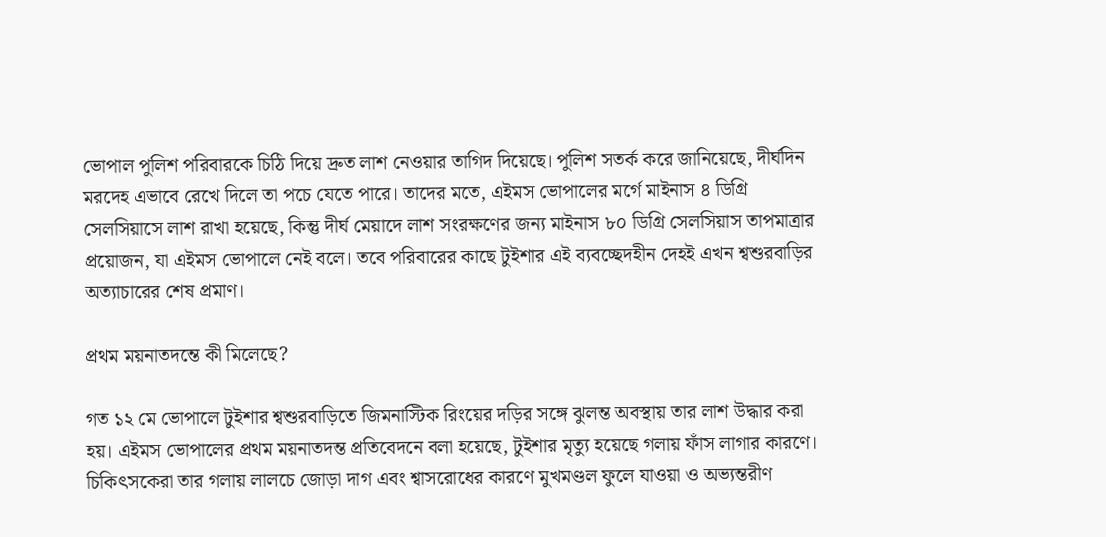ভোপাল পুলিশ পরিবারকে চিঠি দিয়ে দ্রুত লাশ নেওয়ার তাগিদ দিয়েছে। পুলিশ সতর্ক করে জানিয়েছে, দীর্ঘদিন মরদেহ এভাবে রেখে দিলে তা পচে যেতে পারে। তাদের মতে, এইমস ভোপালের মর্গে মাইনাস ৪ ডিগ্রি সেলসিয়াসে লাশ রাখা হয়েছে, কিন্তু দীর্ঘ মেয়াদে লাশ সংরক্ষণের জন্য মাইনাস ৮০ ডিগ্রি সেলসিয়াস তাপমাত্রার প্রয়োজন, যা এইমস ভোপালে নেই বলে। তবে পরিবারের কাছে টুইশার এই ব্যবচ্ছেদহীন দেহই এখন শ্বশুরবাড়ির অত্যাচারের শেষ প্রমাণ।

প্রথম ময়নাতদন্তে কী মিলেছে?

গত ১২ মে ভোপালে টুইশার শ্বশুরবাড়িতে জিমনাস্টিক রিংয়ের দড়ির সঙ্গে ঝুলন্ত অবস্থায় তার লাশ উদ্ধার করা হয়। এইমস ভোপালের প্রথম ময়নাতদন্ত প্রতিবেদনে বলা হয়েছে, টুইশার মৃত্যু হয়েছে গলায় ফাঁস লাগার কারণে। চিকিৎসকেরা তার গলায় লালচে জোড়া দাগ এবং শ্বাসরোধের কারণে মুখমণ্ডল ফুলে যাওয়া ও অভ্যন্তরীণ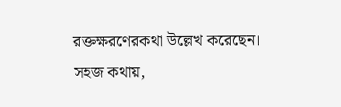রক্তক্ষরণেরকথা উল্লেখ করেছেন। সহজ কথায়,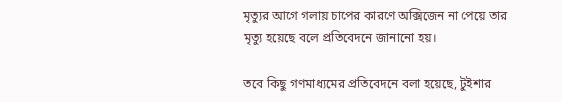মৃত্যুর আগে গলায় চাপের কারণে অক্সিজেন না পেয়ে তার মৃত্যু হয়েছে বলে প্রতিবেদনে জানানো হয়।

তবে কিছু গণমাধ্যমের প্রতিবেদনে বলা হয়েছে, টুইশার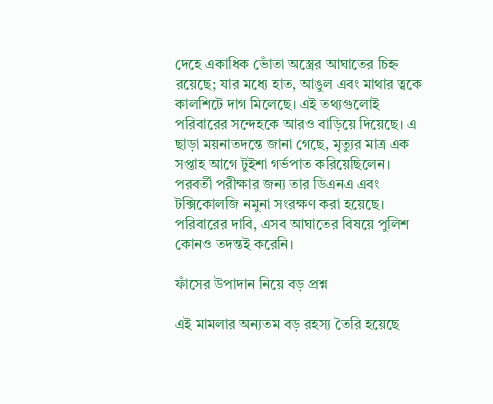দেহে একাধিক ভোঁতা অস্ত্রের আঘাতের চিহ্ন রয়েছে; যার মধ্যে হাত, আঙুল এবং মাথার ত্বকে কালশিটে দাগ মিলেছে। এই তথ্যগুলোই পরিবারের সন্দেহকে আরও বাড়িয়ে দিয়েছে। এ ছাড়া ময়নাতদন্তে জানা গেছে, মৃত্যুর মাত্র এক সপ্তাহ আগে টুইশা গর্ভপাত করিয়েছিলেন। পরবর্তী পরীক্ষার জন্য তার ডিএনএ এবং টক্সিকোলজি নমুনা সংরক্ষণ করা হয়েছে। পরিবারের দাবি, এসব আঘাতের বিষয়ে পুলিশ কোনও তদন্তই করেনি।

ফাঁসের উপাদান নিয়ে বড় প্রশ্ন

এই মামলার অন্যতম বড় রহস্য তৈরি হয়েছে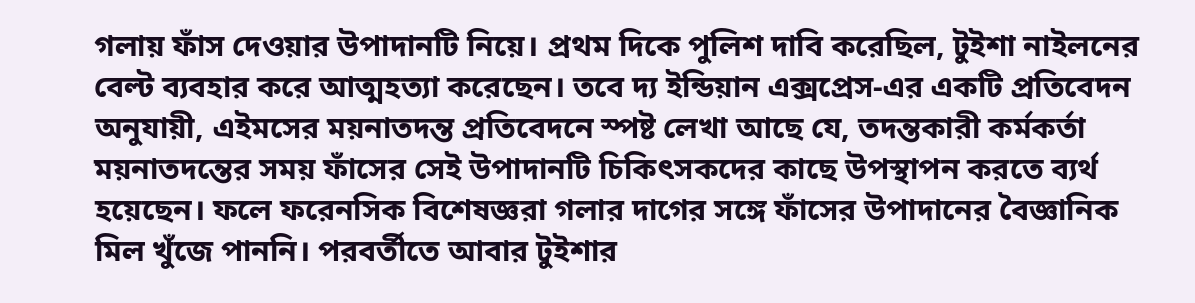গলায় ফাঁস দেওয়ার উপাদানটি নিয়ে। প্রথম দিকে পুলিশ দাবি করেছিল, টুইশা নাইলনের বেল্ট ব্যবহার করে আত্মহত্যা করেছেন। তবে দ্য ইন্ডিয়ান এক্সপ্রেস-এর একটি প্রতিবেদন অনুযায়ী, এইমসের ময়নাতদন্ত প্রতিবেদনে স্পষ্ট লেখা আছে যে, তদন্তকারী কর্মকর্তা ময়নাতদন্তের সময় ফাঁসের সেই উপাদানটি চিকিৎসকদের কাছে উপস্থাপন করতে ব্যর্থ হয়েছেন। ফলে ফরেনসিক বিশেষজ্ঞরা গলার দাগের সঙ্গে ফাঁসের উপাদানের বৈজ্ঞানিক মিল খুঁজে পাননি। পরবর্তীতে আবার টুইশার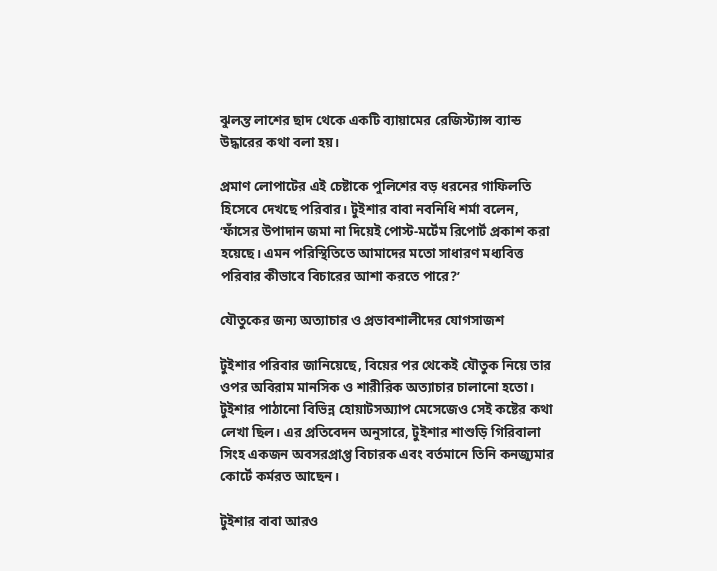ঝুলন্ত লাশের ছাদ থেকে একটি ব্যায়ামের রেজিস্ট্যান্স ব্যান্ড উদ্ধারের কথা বলা হয়।

প্রমাণ লোপাটের এই চেষ্টাকে পুলিশের বড় ধরনের গাফিলতি হিসেবে দেখছে পরিবার। টুইশার বাবা নবনিধি শর্মা বলেন, ‘ফাঁসের উপাদান জমা না দিয়েই পোস্ট-মর্টেম রিপোর্ট প্রকাশ করা হয়েছে। এমন পরিস্থিতিতে আমাদের মতো সাধারণ মধ্যবিত্ত পরিবার কীভাবে বিচারের আশা করতে পারে?’

যৌতুকের জন্য অত্যাচার ও প্রভাবশালীদের যোগসাজশ

টুইশার পরিবার জানিয়েছে, বিয়ের পর থেকেই যৌতুক নিয়ে তার ওপর অবিরাম মানসিক ও শারীরিক অত্যাচার চালানো হতো। টুইশার পাঠানো বিভিন্ন হোয়াটসঅ্যাপ মেসেজেও সেই কষ্টের কথা লেখা ছিল। এর প্রতিবেদন অনুসারে, টুইশার শাশুড়ি গিরিবালা সিংহ একজন অবসরপ্রাপ্ত বিচারক এবং বর্তমানে তিনি কনজ্যুমার কোর্টে কর্মরত আছেন।

টুইশার বাবা আরও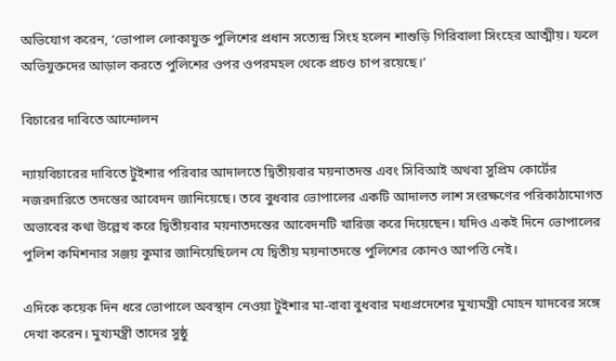অভিযোগ করেন, ‘ভোপাল লোকায়ুক্ত পুলিশের প্রধান সত্যেন্দ্র সিংহ হলেন শাশুড়ি গিরিবালা সিংহের আত্মীয়। ফলে অভিযুক্তদের আড়াল করতে পুলিশের ওপর ওপরমহল থেকে প্রচণ্ড চাপ রয়েছে।’

বিচারের দাবিতে আন্দোলন

ন্যায়বিচারের দাবিতে টুইশার পরিবার আদালতে দ্বিতীয়বার ময়নাতদন্ত এবং সিবিআই অথবা সুপ্রিম কোর্টের নজরদারিতে তদন্তের আবেদন জানিয়েছে। তবে বুধবার ভোপালের একটি আদালত লাশ সংরক্ষণের পরিকাঠামোগত অভাবের কথা উল্লেখ করে দ্বিতীয়বার ময়নাতদন্তের আবেদনটি খারিজ করে দিয়েছেন। যদিও একই দিনে ভোপালের পুলিশ কমিশনার সঞ্জয় কুমার জানিয়েছিলেন যে দ্বিতীয় ময়নাতদন্তে পুলিশের কোনও আপত্তি নেই।

এদিকে কয়েক দিন ধরে ভোপালে অবস্থান নেওয়া টুইশার মা-বাবা বুধবার মধ্যপ্রদেশের মুখ্যমন্ত্রী মোহন যাদবের সঙ্গে দেখা করেন। মুখ্যমন্ত্রী তাদের সুষ্ঠু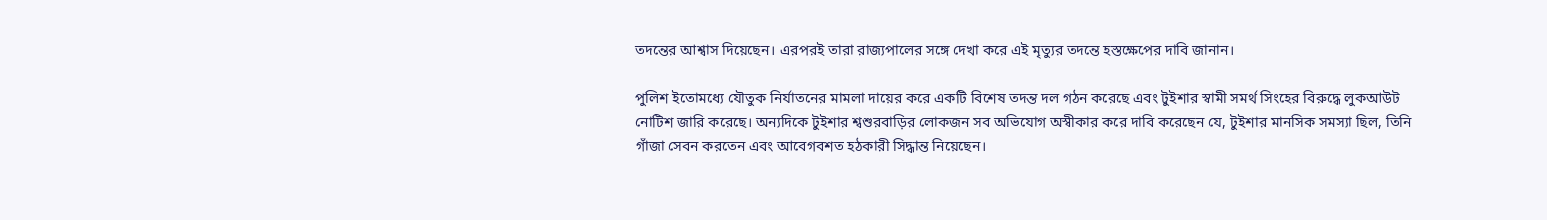তদন্তের আশ্বাস দিয়েছেন। এরপরই তারা রাজ্যপালের সঙ্গে দেখা করে এই মৃত্যুর তদন্তে হস্তক্ষেপের দাবি জানান।

পুলিশ ইতোমধ্যে যৌতুক নির্যাতনের মামলা দায়ের করে একটি বিশেষ তদন্ত দল গঠন করেছে এবং টুইশার স্বামী সমর্থ সিংহের বিরুদ্ধে লুকআউট নোটিশ জারি করেছে। অন্যদিকে টুইশার শ্বশুরবাড়ির লোকজন সব অভিযোগ অস্বীকার করে দাবি করেছেন যে, টুইশার মানসিক সমস্যা ছিল, তিনি গাঁজা সেবন করতেন এবং আবেগবশত হঠকারী সিদ্ধান্ত নিয়েছেন।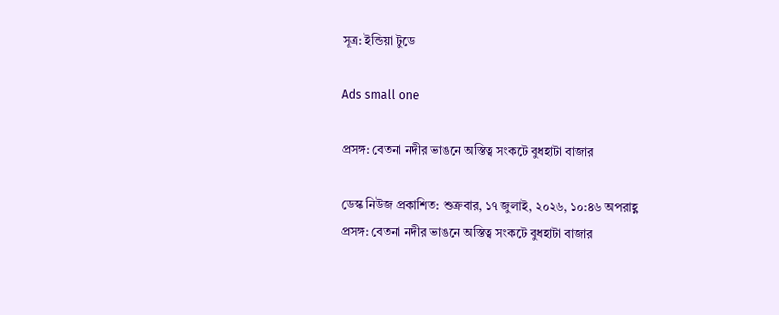সূত্র: ইন্ডিয়া টুডে

Ads small one

প্রসঙ্গ: বেতনা নদীর ভাঙনে অস্তিত্ব সংকটে বুধহাটা বাজার

ডেস্ক নিউজ প্রকাশিত: শুক্রবার, ১৭ জুলাই, ২০২৬, ১০:৪৬ অপরাহ্ণ
প্রসঙ্গ: বেতনা নদীর ভাঙনে অস্তিত্ব সংকটে বুধহাটা বাজার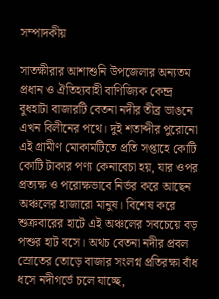সম্পাদকীয়

সাতক্ষীরার আশাশুনি উপজেলার অন্যতম প্রধান ও ঐতিহ্যবাহী বাণিজ্যিক কেন্দ্র বুধহাটা বাজারটি বেতনা নদীর তীব্র ভাঙনে এখন বিলীনের পথে। দুই শতাব্দীর পুরোনো এই গ্রামীণ মোকামটিতে প্রতি সপ্তাহে কোটি কোটি টাকার পণ্য কেনাবেচা হয়, যার ওপর প্রত্যক্ষ ও পরোক্ষভাবে নির্ভর করে আছেন অঞ্চলের হাজারো মানুষ। বিশেষ করে শুক্রবারের হাটে এই অঞ্চলের সবচেয়ে বড় পশুর হাট বসে। অথচ বেতনা নদীর প্রবল স্রোতের তোড়ে বাজার সংলগ্ন প্রতিরক্ষা বাঁধ ধসে নদীগর্ভে চলে যাচ্ছে,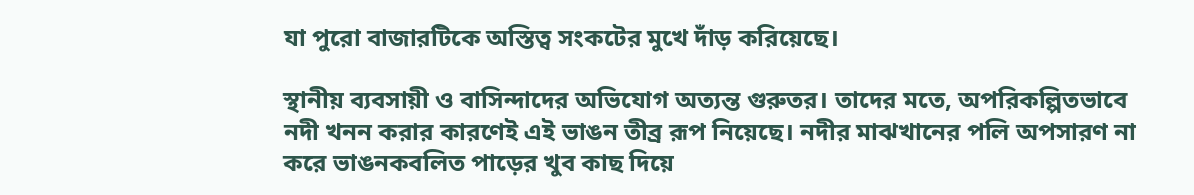যা পুরো বাজারটিকে অস্তিত্ব সংকটের মুখে দাঁড় করিয়েছে।

স্থানীয় ব্যবসায়ী ও বাসিন্দাদের অভিযোগ অত্যন্ত গুরুতর। তাদের মতে, অপরিকল্পিতভাবে নদী খনন করার কারণেই এই ভাঙন তীব্র রূপ নিয়েছে। নদীর মাঝখানের পলি অপসারণ না করে ভাঙনকবলিত পাড়ের খুব কাছ দিয়ে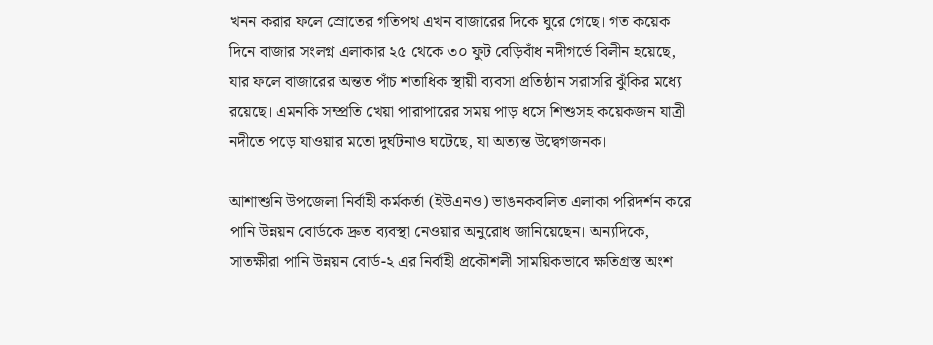খনন করার ফলে স্রোতের গতিপথ এখন বাজারের দিকে ঘুরে গেছে। গত কয়েক দিনে বাজার সংলগ্ন এলাকার ২৫ থেকে ৩০ ফুট বেড়িবাঁধ নদীগর্ভে বিলীন হয়েছে, যার ফলে বাজারের অন্তত পাঁচ শতাধিক স্থায়ী ব্যবসা প্রতিষ্ঠান সরাসরি ঝুঁকির মধ্যে রয়েছে। এমনকি সম্প্রতি খেয়া পারাপারের সময় পাড় ধসে শিশুসহ কয়েকজন যাত্রী নদীতে পড়ে যাওয়ার মতো দুর্ঘটনাও ঘটেছে, যা অত্যন্ত উদ্বেগজনক।

আশাশুনি উপজেলা নির্বাহী কর্মকর্তা (ইউএনও) ভাঙনকবলিত এলাকা পরিদর্শন করে পানি উন্নয়ন বোর্ডকে দ্রুত ব্যবস্থা নেওয়ার অনুরোধ জানিয়েছেন। অন্যদিকে, সাতক্ষীরা পানি উন্নয়ন বোর্ড-২ এর নির্বাহী প্রকৌশলী সাময়িকভাবে ক্ষতিগ্রস্ত অংশ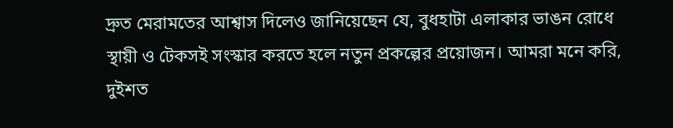দ্রুত মেরামতের আশ্বাস দিলেও জানিয়েছেন যে, বুধহাটা এলাকার ভাঙন রোধে স্থায়ী ও টেকসই সংস্কার করতে হলে নতুন প্রকল্পের প্রয়োজন। আমরা মনে করি, দুইশত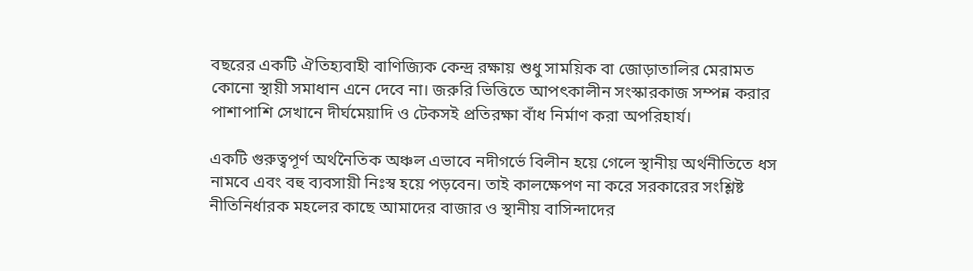বছরের একটি ঐতিহ্যবাহী বাণিজ্যিক কেন্দ্র রক্ষায় শুধু সাময়িক বা জোড়াতালির মেরামত কোনো স্থায়ী সমাধান এনে দেবে না। জরুরি ভিত্তিতে আপৎকালীন সংস্কারকাজ সম্পন্ন করার পাশাপাশি সেখানে দীর্ঘমেয়াদি ও টেকসই প্রতিরক্ষা বাঁধ নির্মাণ করা অপরিহার্য।

একটি গুরুত্বপূর্ণ অর্থনৈতিক অঞ্চল এভাবে নদীগর্ভে বিলীন হয়ে গেলে স্থানীয় অর্থনীতিতে ধস নামবে এবং বহু ব্যবসায়ী নিঃস্ব হয়ে পড়বেন। তাই কালক্ষেপণ না করে সরকারের সংশ্লিষ্ট নীতিনির্ধারক মহলের কাছে আমাদের বাজার ও স্থানীয় বাসিন্দাদের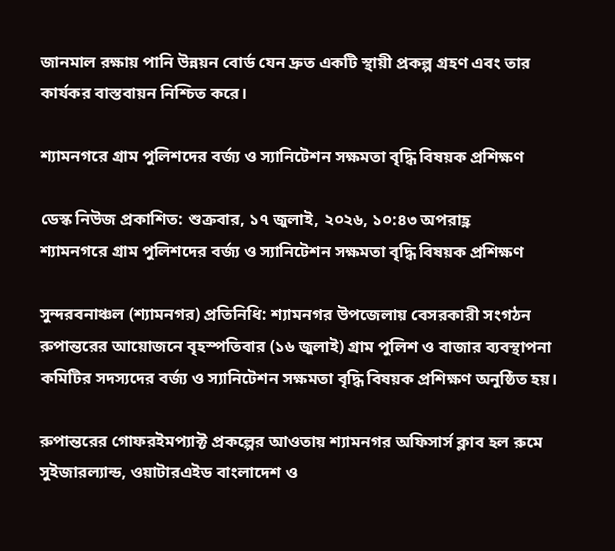জানমাল রক্ষায় পানি উন্নয়ন বোর্ড যেন দ্রুত একটি স্থায়ী প্রকল্প গ্রহণ এবং তার কার্যকর বাস্তবায়ন নিশ্চিত করে।

শ্যামনগরে গ্রাম পুলিশদের বর্জ্য ও স্যানিটেশন সক্ষমতা বৃদ্ধি বিষয়ক প্রশিক্ষণ

ডেস্ক নিউজ প্রকাশিত: শুক্রবার, ১৭ জুলাই, ২০২৬, ১০:৪৩ অপরাহ্ণ
শ্যামনগরে গ্রাম পুলিশদের বর্জ্য ও স্যানিটেশন সক্ষমতা বৃদ্ধি বিষয়ক প্রশিক্ষণ

সুন্দরবনাঞ্চল (শ্যামনগর) প্রতিনিধি: শ্যামনগর উপজেলায় বেসরকারী সংগঠন রুপান্তরের আয়োজনে বৃহস্পতিবার (১৬ জুলাই) গ্রাম পুলিশ ও বাজার ব্যবস্থাপনা কমিটির সদস্যদের বর্জ্য ও স্যানিটেশন সক্ষমতা বৃদ্ধি বিষয়ক প্রশিক্ষণ অনুষ্ঠিত হয়।

রুপান্তরের গোফরইমপ্যাক্ট প্রকল্পের আওতায় শ্যামনগর অফিসার্স ক্লাব হল রুমে সুইজারল্যান্ড, ওয়াটারএইড বাংলাদেশ ও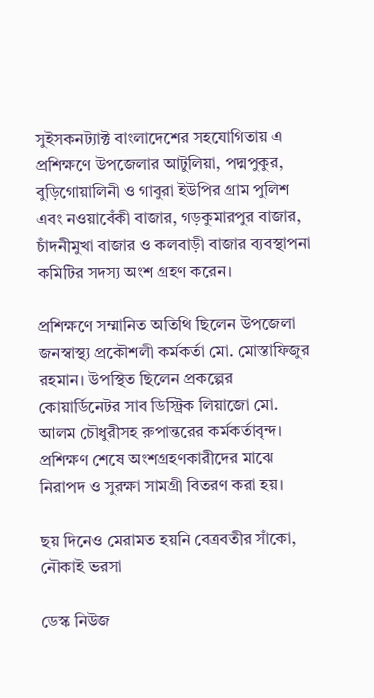সুইসকনট্যাক্ট বাংলাদেশের সহযোগিতায় এ প্রশিক্ষণে উপজেলার আটুলিয়া, পদ্মপুকুর, বুড়িগোয়ালিনী ও গাবুরা ইউপির গ্রাম পুলিশ এবং নওয়াবেঁকী বাজার, গড়কুমারপুর বাজার, চাঁদনীমুখা বাজার ও কলবাড়ী বাজার ব্যবস্থাপনা কমিটির সদস্য অংশ গ্রহণ করেন।

প্রশিক্ষণে সম্মানিত অতিথি ছিলেন উপজেলা জনস্বাস্থ্য প্রকৌশলী কর্মকর্তা মো. মোস্তাফিজুর রহমান। উপস্থিত ছিলেন প্রকল্পের কোয়ার্ডিনেটর সাব ডিস্ট্রিক লিয়াজো মো. আলম চৌধুরীসহ রুপান্তরের কর্মকর্তাবৃন্দ। প্রশিক্ষণ শেষে অংশগ্রহণকারীদের মাঝে নিরাপদ ও সুরক্ষা সামগ্রী বিতরণ করা হয়।

ছয় দিনেও মেরামত হয়নি বেত্রবতীর সাঁকো, নৌকাই ভরসা

ডেস্ক নিউজ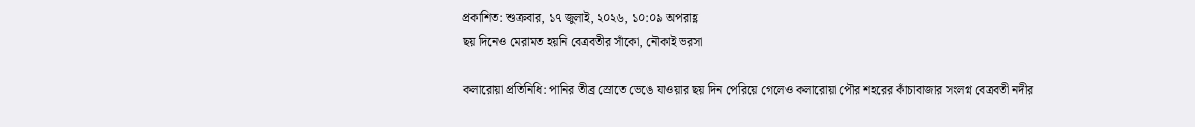প্রকাশিত: শুক্রবার, ১৭ জুলাই, ২০২৬, ১০:০৯ অপরাহ্ণ
ছয় দিনেও মেরামত হয়নি বেত্রবতীর সাঁকো, নৌকাই ভরসা

কলারোয়া প্রতিনিধি: পানির তীব্র স্রোতে ভেঙে যাওয়ার ছয় দিন পেরিয়ে গেলেও কলারোয়া পৌর শহরের কাঁচাবাজার সংলগ্ন বেত্রবতী নদীর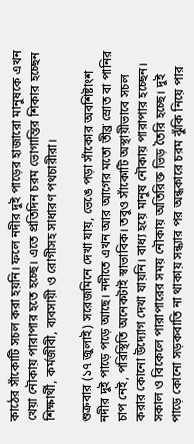কাঠের সাঁকোটি সচল করা হয়নি। ফলে নদীর দুই পাড়ের হাজারো মানুষকে এখন খেয়া নৌকায় পারাপার হতে হচ্ছে। এতে প্রতিদিন চরম ভোগান্তির শিকার হচ্ছেন শিক্ষার্থী, কর্মজীবী, ব্যবসায়ী ও রোগীসহ সাধারণ পথচারীরা।

শুক্রবার (১৭ জুলাই) সরেজমিনে দেখা যায়, ভেঙে পড়া সাঁকোর অবশিষ্টাংশ নদীর দুই পাড়ে পড়ে আছে। নদীতে এখন আর আগের মতো তীব্র স্রোত বা পানির চাপ নেই, পরিস্থিতি অনেকটাই স্বাভাবিক। তবুও সাঁকোটি অস্থায়ীভাবে সচল করার কোনো উদ্যোগ দেখা যায়নি। বাধ্য হয়ে মানুষ নৌকায় পারাপার হচ্ছেন। সকাল ও বিকেলে পারাপারের সময় নৌকায় অতিরিক্ত ভিড় তৈরি হচ্ছে। দুই পাড়ে কোনো সড়কবাতি না থাকায় সন্ধ্যার পর অন্ধকারে চরম ঝুঁকি নিয়ে পার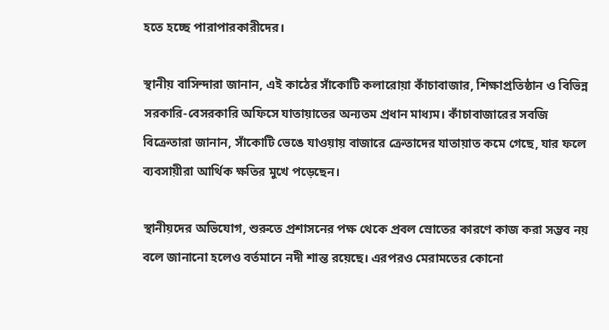হতে হচ্ছে পারাপারকারীদের।

স্থানীয় বাসিন্দারা জানান, এই কাঠের সাঁকোটি কলারোয়া কাঁচাবাজার, শিক্ষাপ্রতিষ্ঠান ও বিভিন্ন সরকারি-বেসরকারি অফিসে যাতায়াতের অন্যতম প্রধান মাধ্যম। কাঁচাবাজারের সবজি বিক্রেতারা জানান, সাঁকোটি ভেঙে যাওয়ায় বাজারে ক্রেতাদের যাতায়াত কমে গেছে, যার ফলে ব্যবসায়ীরা আর্থিক ক্ষতির মুখে পড়েছেন।

স্থানীয়দের অভিযোগ, শুরুতে প্রশাসনের পক্ষ থেকে প্রবল স্রোতের কারণে কাজ করা সম্ভব নয় বলে জানানো হলেও বর্তমানে নদী শান্ত রয়েছে। এরপরও মেরামতের কোনো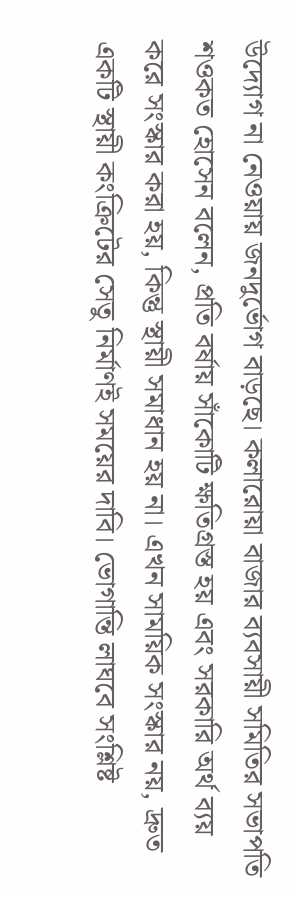উদ্যোগ না নেওয়ায় জনদুর্ভোগ বাড়ছে। কলারোয়া বাজার ব্যবসায়ী সমিতির সভাপতি শওকত হোসেন বলেন, প্রতি বর্ষায় সাঁকোটি ক্ষতিগ্রস্ত হয় এবং সরকারি অর্থ ব্যয় করে সংস্কার করা হয়, কিন্তু স্থায়ী সমাধান হয় না। এখন সাময়িক সংস্কার নয়, দ্রুত একটি স্থায়ী কংক্রিটের সেতু নির্মাণই সময়ের দাবি। ভোগান্তি লাঘবে সংশ্লিষ্ট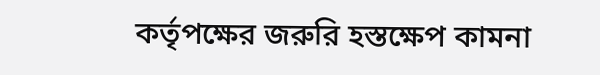কর্তৃপক্ষের জরুরি হস্তক্ষেপ কামনা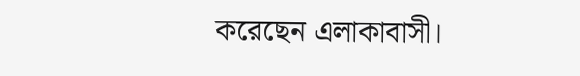করেছেন এলাকাবাসী।